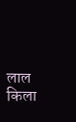लाल किला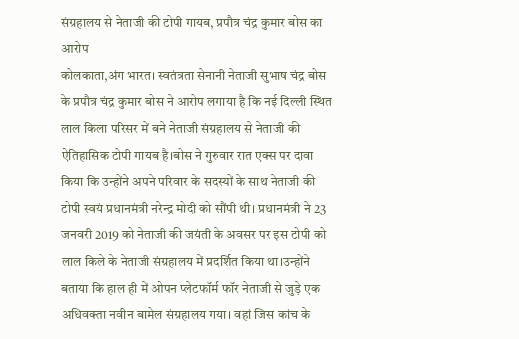संग्रहालय से नेताजी की टोपी गायब, प्रपौत्र चंद्र कुमार बोस का आरोप
कोलकाता,अंग भारत। स्वतंत्रता सेनानी नेताजी सुभाष चंद्र बोस के प्रपौत्र चंद्र कुमार बोस ने आरोप लगाया है कि नई दिल्ली स्थित लाल किला परिसर में बने नेताजी संग्रहालय से नेताजी की ऐतिहासिक टोपी गायब है।बोस ने गुरुवार रात एक्स पर दावा किया कि उन्होंने अपने परिवार के सदस्यों के साथ नेताजी की टोपी स्वयं प्रधानमंत्री नरेन्द्र मोदी को सौंपी थी। प्रधानमंत्री ने 23 जनवरी 2019 को नेताजी की जयंती के अवसर पर इस टोपी को लाल किले के नेताजी संग्रहालय में प्रदर्शित किया था।उन्होंने बताया कि हाल ही में ओपन प्लेटफॉर्म फॉर नेताजी से जुड़े एक अधिवक्ता नवीन बामेल संग्रहालय गया। वहां जिस कांच के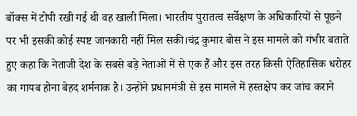बॉक्स में टोपी रखी गई थी वह खाली मिला। भारतीय पुरातत्व सर्वेक्षण के अधिकारियों से पूछने पर भी इसकी कोई स्पष्ट जानकारी नहीं मिल सकी।चंद्र कुमार बोस ने इस मामले को गंभीर बताते हुए कहा कि नेताजी देश के सबसे बड़े नेताओं में से एक हैं और इस तरह किसी ऐतिहासिक धरोहर का गायब होना बेहद शर्मनाक है। उन्होंने प्रधानमंत्री से इस मामले में हस्तक्षेप कर जांच कराने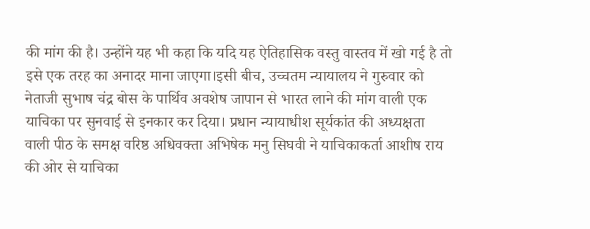की मांग की है। उन्होंने यह भी कहा कि यदि यह ऐतिहासिक वस्तु वास्तव में खो गई है तो इसे एक तरह का अनादर माना जाएगा।इसी बीच, उच्चतम न्यायालय ने गुरुवार को नेताजी सुभाष चंद्र बोस के पार्थिव अवशेष जापान से भारत लाने की मांग वाली एक याचिका पर सुनवाई से इनकार कर दिया। प्रधान न्यायाधीश सूर्यकांत की अध्यक्षता वाली पीठ के समक्ष वरिष्ठ अधिवक्ता अभिषेक मनु सिघवी ने याचिकाकर्ता आशीष राय की ओर से याचिका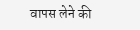वापस लेने की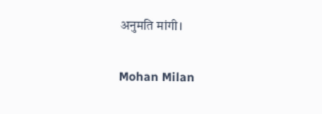अनुमति मांगी।

Mohan Milan